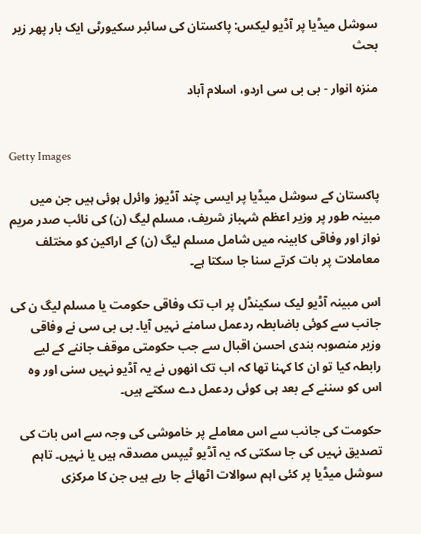سوشل میڈیا پر آڈیو لیکس: پاکستان کی سائبر سکیورٹی ایک بار پھر زیر بحث

منزہ انوار - بی بی سی اردو، اسلام آباد


Getty Images

پاکستان کے سوشل میڈیا پر ایسی چند آڈیوز وائرل ہوئی ہیں جن میں مبینہ طور پر وزیر اعظم شہباز شریف، مسلم لیگ (ن) کی نائب صدر مریم نواز اور وفاقی کابینہ میں شامل مسلم لیگ (ن) کے اراکین کو مختلف معاملات پر بات کرتے سنا جا سکتا ہے۔

اس مبینہ آڈیو لیک سکینڈل پر اب تک وفاقی حکومت یا مسلم لیگ ن کی جانب سے کوئی باضابطہ ردعمل سامنے نہیں آیا۔ بی بی سی نے وفاقی وزیر منصوبہ بندی احسن اقبال سے جب حکومتی موقف جاننے کے لیے رابطہ کیا تو ان کا کہنا تھا کہ اب تک انھوں نے یہ آڈیو نہیں سنی اور وہ اس کو سننے کے بعد ہی کوئی ردعمل دے سکتے ہیں۔

حکومت کی جانب سے اس معاملے پر خاموشی کی وجہ سے اس بات کی تصدیق نہیں کی جا سکتی کہ یہ آڈیو ٹیپس مصدقہ ہیں یا نہیں۔ تاہم سوشل میڈیا پر کئی اہم سوالات اٹھائے جا رہے ہیں جن کا مرکزی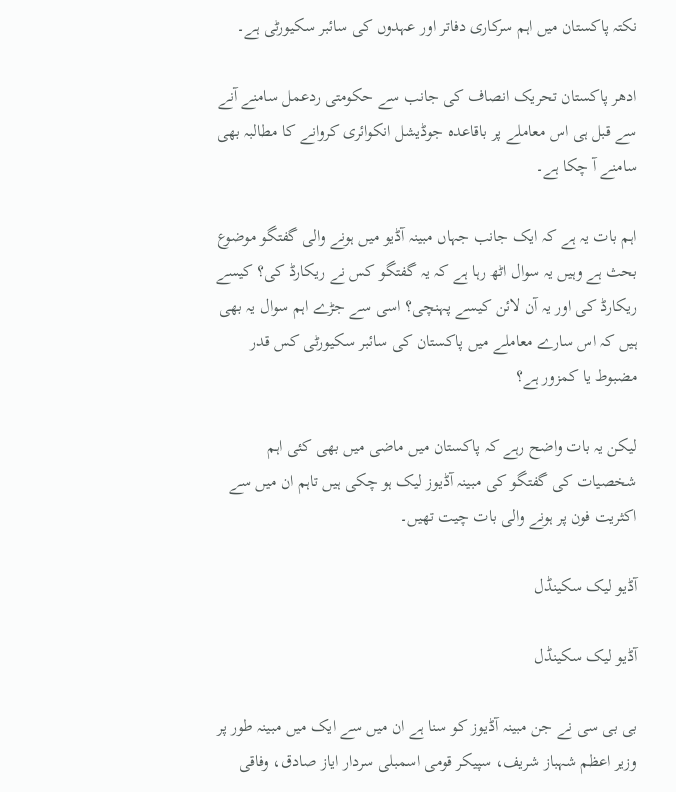نکتہ پاکستان میں اہم سرکاری دفاتر اور عہدوں کی سائبر سکیورٹی ہے۔

ادھر پاکستان تحریک انصاف کی جانب سے حکومتی ردعمل سامنے آنے سے قبل ہی اس معاملے پر باقاعدہ جوڈیشل انکوائری کروانے کا مطالبہ بھی سامنے آ چکا ہے۔

اہم بات یہ ہے کہ ایک جانب جہاں مبینہ آڈیو میں ہونے والی گفتگو موضوع بحث ہے وہیں یہ سوال اٹھ رہا ہے کہ یہ گفتگو کس نے ریکارڈ کی؟ کیسے ریکارڈ کی اور یہ آن لائن کیسے پہنچی؟ اسی سے جڑے اہم سوال یہ بھی ہیں کہ اس سارے معاملے میں پاکستان کی سائبر سکیورٹی کس قدر مضبوط یا کمزور ہے؟

لیکن یہ بات واضح رہے کہ پاکستان میں ماضی میں بھی کئی اہم شخصیات کی گفتگو کی مبینہ آڈیوز لیک ہو چکی ہیں تاہم ان میں سے اکثریت فون پر ہونے والی بات چیت تھیں۔

آڈیو لیک سکینڈل

آڈیو لیک سکینڈل

بی بی سی نے جن مبینہ آڈیوز کو سنا ہے ان میں سے ایک میں مبینہ طور پر وزیر اعظم شہباز شریف، سپیکر قومی اسمبلی سردار ایاز صادق، وفاقی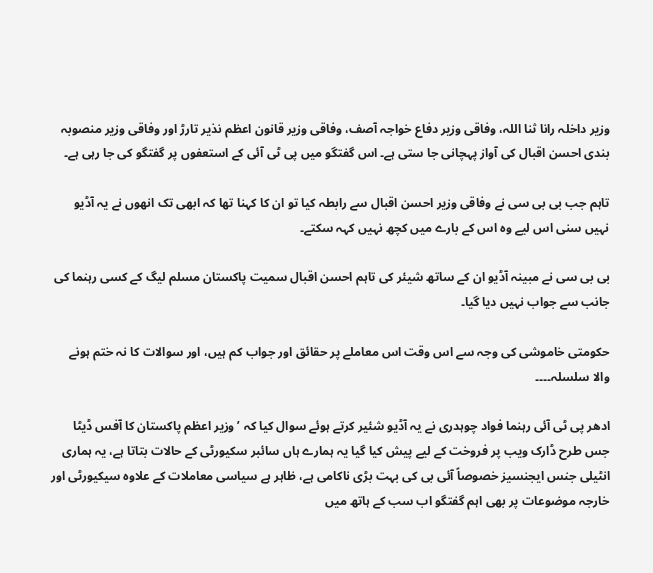وزیر داخلہ رانا ثنا اللہ، وفاقی وزیر دفاع خواجہ آصف، وفاقی وزیر قانون اعظم نذیر تارڑ اور وفاقی وزیر منصوبہ بندی احسن اقبال کی آواز پہچانی جا ستی ہے۔ اس گفتگو میں پی ٹی آئی کے استعفوں پر گفتگو کی جا رہی ہے۔

تاہم جب بی بی سی نے وفاقی وزیر احسن اقبال سے رابطہ کیا تو ان کا کہنا تھا کہ ابھی تک انھوں نے یہ آڈیو نہیں سنی اس لیے وہ اس کے بارے میں کچھ نہیں کہہ سکتے۔

بی بی سی نے مبینہ آڈیو ان کے ساتھ شیئر کی تاہم احسن اقبال سمیت پاکستان مسلم لیگ کے کسی رہنما کی جانب سے جواب نہیں دیا گیا۔

حکومتی خاموشی کی وجہ سے اس وقت اس معاملے پر حقائق اور جواب کم ہیں، اور سوالات کا نہ ختم ہونے والا سلسلہ۔۔۔۔

ادھر پی ٹی آئی رہنما فواد چوہدری نے یہ آڈیو شئیر کرتے ہوئے سوال کیا کہ ’وزیر اعظم پاکستان کا آفس ڈیٹا جس طرح ڈارک ویب پر فروخت کے لیے پیش کیا گیا یہ ہمارے ہاں سائبر سکیورٹی کے حالات بتاتا ہے، یہ ہماری انٹیلی جنس ایجنسیز خصوصاً آئی بی کی بہت بڑی ناکامی ہے، ظاہر ہے سیاسی معاملات کے علاوہ سیکیورٹی اور خارجہ موضوعات پر بھی اہم گفتگو اب سب کے ہاتھ میں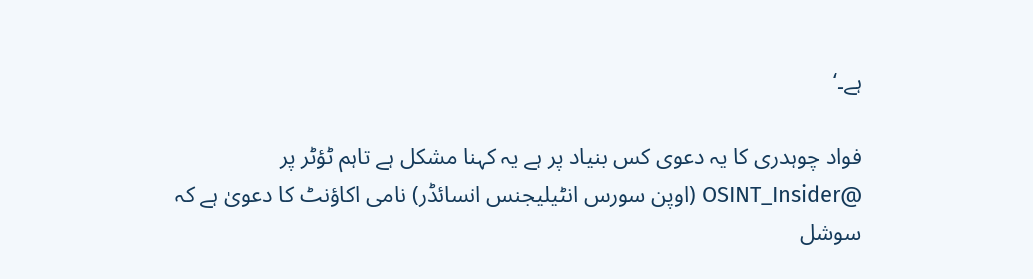ہے۔‘

فواد چوہدری کا یہ دعوی کس بنیاد پر ہے یہ کہنا مشکل ہے تاہم ٹؤٹر پر @OSINT_Insider (اوپن سورس انٹیلیجنس انسائڈر) نامی اکاؤنٹ کا دعویٰ ہے کہ سوشل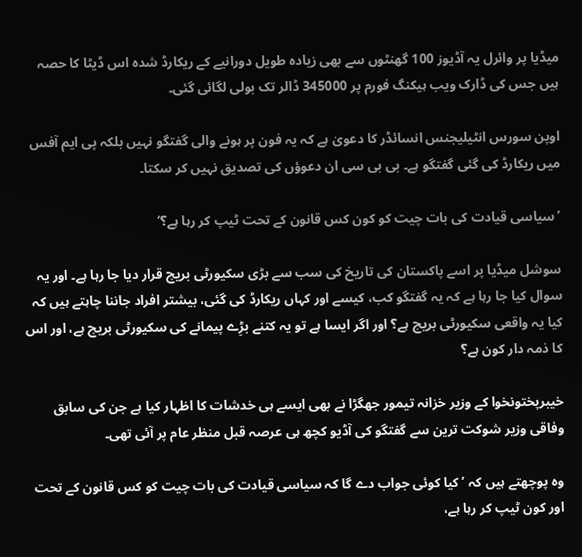میڈیا پر وائرل یہ آڈیوز 100 گھنٹوں سے بھی زیادہ طویل دورانیے کے ریکارڈ شدہ اس ڈیٹا کا حصہ ہیں جس کی ڈارک ویب ہیکنگ فورم پر 345000 ڈالر تک بولی لگائی گئی۔

اوپن سورس انٹیلیجنس انسائڈر کا دعویٰ ہے کہ یہ فون پر ہونے والی گفتگو نہیں بلکہ پی ایم آفس میں ریکارڈ کی گئی گفتگو ہے۔ بی بی سی ان دعوؤں کی تصدیق نہیں کر سکتا۔

’سیاسی قیادت کی بات چیت کو کون کس قانون کے تحت ٹیپ کر رہا ہے؟‘

سوشل میڈیا پر اسے پاکستان کی تاریخ کی سب سے بڑی سکیورٹی بریچ قرار دیا جا رہا ہے۔ اور یہ سوال کیا جا رہا ہے کہ یہ گفتگو کب، کیسے اور کہاں ریکارڈ کی گئی، بیشتر افراد جاننا چاہتے ہیں کہ کیا یہ واقعی سکیورٹی بریچ ہے؟ اور اگر ایسا ہے تو یہ کتنے بڑِے پیمانے کی سکیورٹی بریچ ہے، اور اس کا ذمہ دار کون ہے؟

خیبرپختونخوا کے وزیر خزانہ تیمور جھگڑا نے بھی ایسے ہی خدشات کا اظہار کیا ہے جن کی سابق وفاقی وزیر شوکت ترین سے گفتگو کی آڈیو کچھ ہی عرصہ قبل منظر عام پر آئی تھی۔

وہ پوچھتے ہیں کہ ’کیا کوئی جواب دے گا کہ سیاسی قیادت کی بات چیت کو کس قانون کے تحت اور کون ٹیپ کر رہا ہے،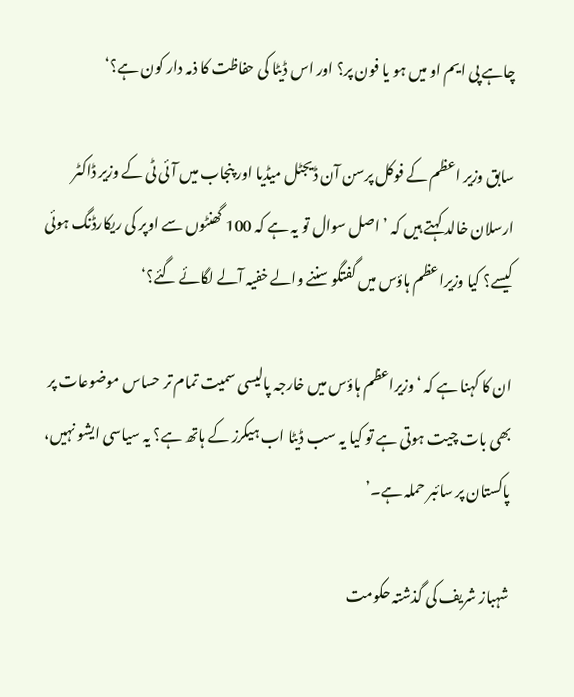چاہے پی ایم او میں ہو یا فون پر؟ اور اس ڈیٹا کی حفاظت کا ذمہ دار کون ہے؟‘

سابق وزیر اعظم کے فوکل پرسن آن ڈیجٹل میڈیا اور پنجاب میں آئی ٹی کے وزیر ڈاکٹر ارسلان خالد کہتے ہیں کہ ’اصل سوال تو یہ ہے کہ 100 گھنٹوں سے اوپر کی ریکارڈنگ ہوئی کیسے؟ کیا وزیراعظم ہاؤس میں گفتگو سننے والے خفیہ آلے لگائے گئے؟‘

ان کا کہنا ہے کہ ‘وزیراعظم ہاؤس میں خارجہ پالیسی سمیت تمام تر حساس موضوعات پر بھی بات چیت ہوتی ہے تو کیا یہ سب ڈیٹا اب ہیکرز کے ہاتھ ہے؟ یہ سیاسی ایشو نہیں، پاکستان پر سائبر حملہ ہے۔’

شہباز شریف کی گذشتہ حکومت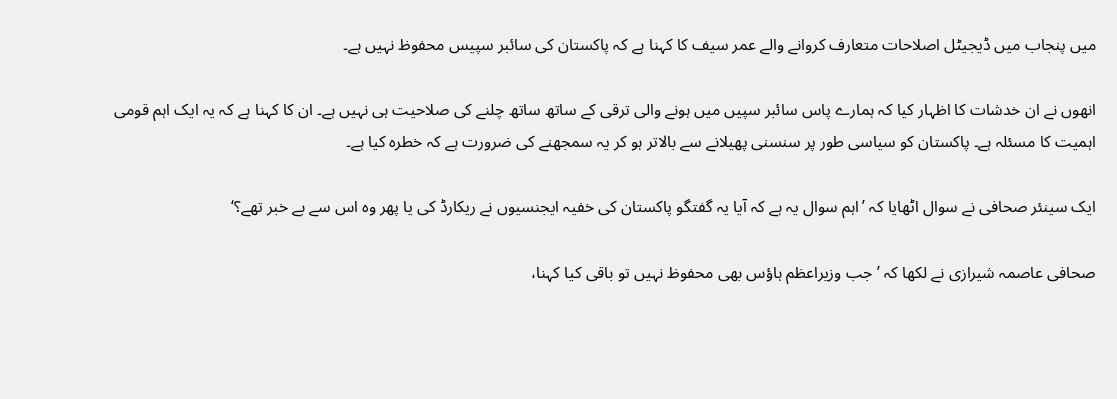میں پنجاب میں ڈیجیٹل اصلاحات متعارف کروانے والے عمر سیف کا کہنا ہے کہ پاکستان کی سائبر سپیس محفوظ نہیں ہے۔

انھوں نے ان خدشات کا اظہار کیا کہ ہمارے پاس سائبر سپیں میں ہونے والی ترقی کے ساتھ ساتھ چلنے کی صلاحیت ہی نہیں ہے۔ ان کا کہنا ہے کہ یہ ایک اہم قومی اہمیت کا مسئلہ ہے۔ پاکستان کو سیاسی طور پر سنسنی پھیلانے سے بالاتر ہو کر یہ سمجھنے کی ضرورت ہے کہ خطرہ کیا ہے۔

ایک سینئر صحافی نے سوال اٹھایا کہ ’اہم سوال یہ ہے کہ آیا یہ گفتگو پاکستان کی خفیہ ایجنسیوں نے ریکارڈ کی یا پھر وہ اس سے بے خبر تھے؟‘

صحافی عاصمہ شیرازی نے لکھا کہ ’جب وزیراعظم ہاؤس بھی محفوظ نہیں تو باقی کیا کہنا،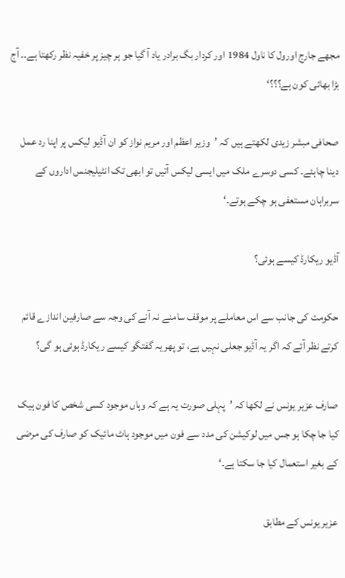مجھے جارج اورول کا ناول 1984 اور کردار بگ برادر یاد آ گیا جو ہر چیز پر خفیہ نظر رکھتا ہے۔۔ آج بڑا بھائی کون ہے؟؟؟‘

صحافی مبشر زیدی لکھتے ہیں کہ ’وزیر اعظم اور مریم نواز کو ان آڈیو لیکس پر اپنا رد عمل دینا چاہئے۔ کسی دوسرے ملک میں ایسی لیکس آتیں تو ابھی تک انٹیلیجنس اداروں کے سربراہان مستعفی ہو چکے ہوتے۔‘

آڈیو ریکارڈ کیسے ہوئی؟

حکومت کی جانب سے اس معاملے پر موقف سامنے نہ آنے کی وجہ سے صارفین اندازے قائم کرتے نظر آئے کہ اگر یہ آڈیو جعلی نہیں ہے، تو پھر یہ گفتگو کیسے ریکارڈ ہوئی ہو گی؟

صارف عزیر یونس نے لکھا کہ ’پہلی صورت یہ ہے کہ وہاں موجود کسی شخص کا فون ہیک کیا جا چکا ہو جس میں لوکیشن کی مدد سے فون میں موجود ہاٹ مائیک کو صارف کی مرضی کے بغیر استعمال کیا جا سکتا ہے۔‘

عزیر یونس کے مطابق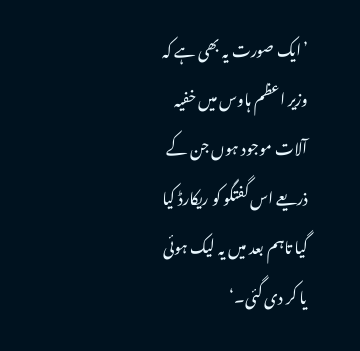’ایک صورت یہ بھی ہے کہ وزیر اعظم ہاوس میں خفیہ آلات موجود ہوں جن کے ذریعے اس گفتگو کو ریکارڈ کیا گیا تاہم بعد میں یہ لیک ہوئی یا کر دی گئی۔‘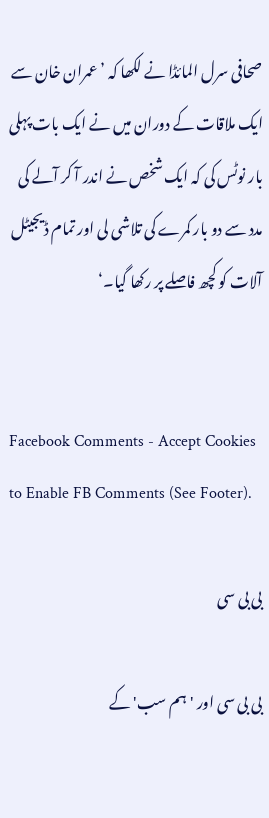صحافی سرل المائڈا نے لکھا کہ ’عمران خان سے ایک ملاقات کے دوران میں نے ایک بات پہلی بار نوٹس کی کہ ایک شخص نے اندر آ کر آلے کی مدد سے دو بار کمرے کی تلاشی لی اور تمام ڈیجیٹل آلات کو کچھ فاصلے پر رکھا گیا۔‘


Facebook Comments - Accept Cookies to Enable FB Comments (See Footer).

بی بی سی

بی بی سی اور 'ہم سب' کے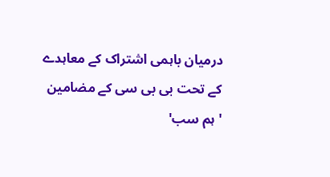درمیان باہمی اشتراک کے معاہدے کے تحت بی بی سی کے مضامین 'ہم سب'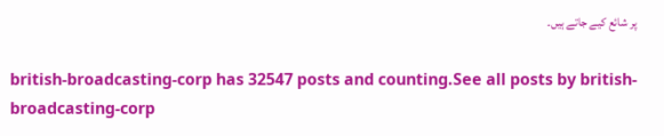پر شائع کیے جاتے ہیں۔

british-broadcasting-corp has 32547 posts and counting.See all posts by british-broadcasting-corp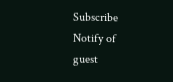Subscribe
Notify of
guest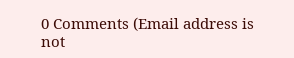0 Comments (Email address is not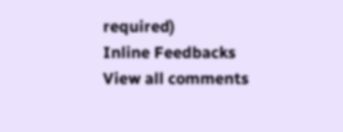required)
Inline Feedbacks
View all comments